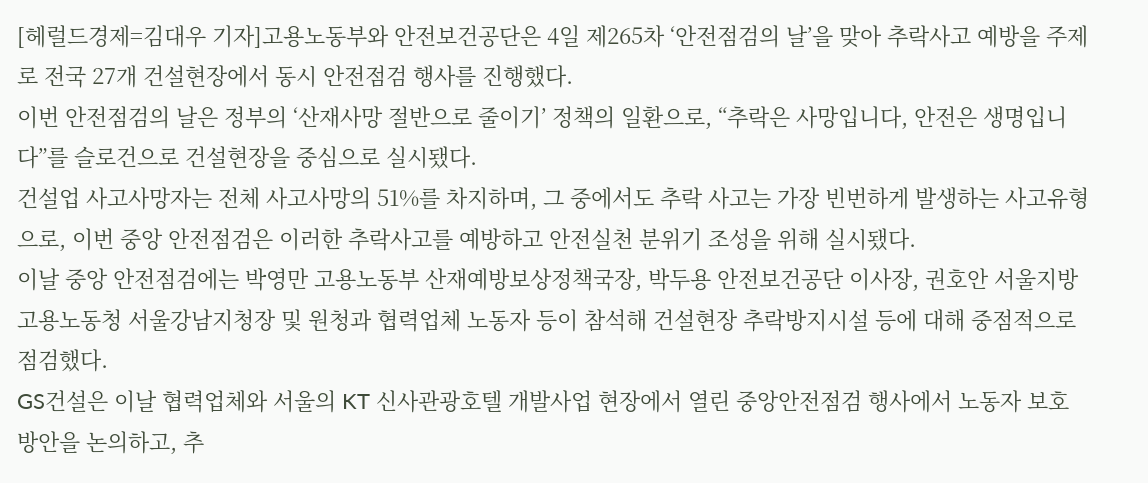[헤럴드경제=김대우 기자]고용노동부와 안전보건공단은 4일 제265차 ‘안전점검의 날’을 맞아 추락사고 예방을 주제로 전국 27개 건설현장에서 동시 안전점검 행사를 진행했다.
이번 안전점검의 날은 정부의 ‘산재사망 절반으로 줄이기’ 정책의 일환으로, “추락은 사망입니다, 안전은 생명입니다”를 슬로건으로 건설현장을 중심으로 실시됐다.
건설업 사고사망자는 전체 사고사망의 51%를 차지하며, 그 중에서도 추락 사고는 가장 빈번하게 발생하는 사고유형으로, 이번 중앙 안전점검은 이러한 추락사고를 예방하고 안전실천 분위기 조성을 위해 실시됐다.
이날 중앙 안전점검에는 박영만 고용노동부 산재예방보상정책국장, 박두용 안전보건공단 이사장, 권호안 서울지방고용노동청 서울강남지청장 및 원청과 협력업체 노동자 등이 참석해 건설현장 추락방지시설 등에 대해 중점적으로 점검했다.
GS건설은 이날 협력업체와 서울의 KT 신사관광호텔 개발사업 현장에서 열린 중앙안전점검 행사에서 노동자 보호 방안을 논의하고, 추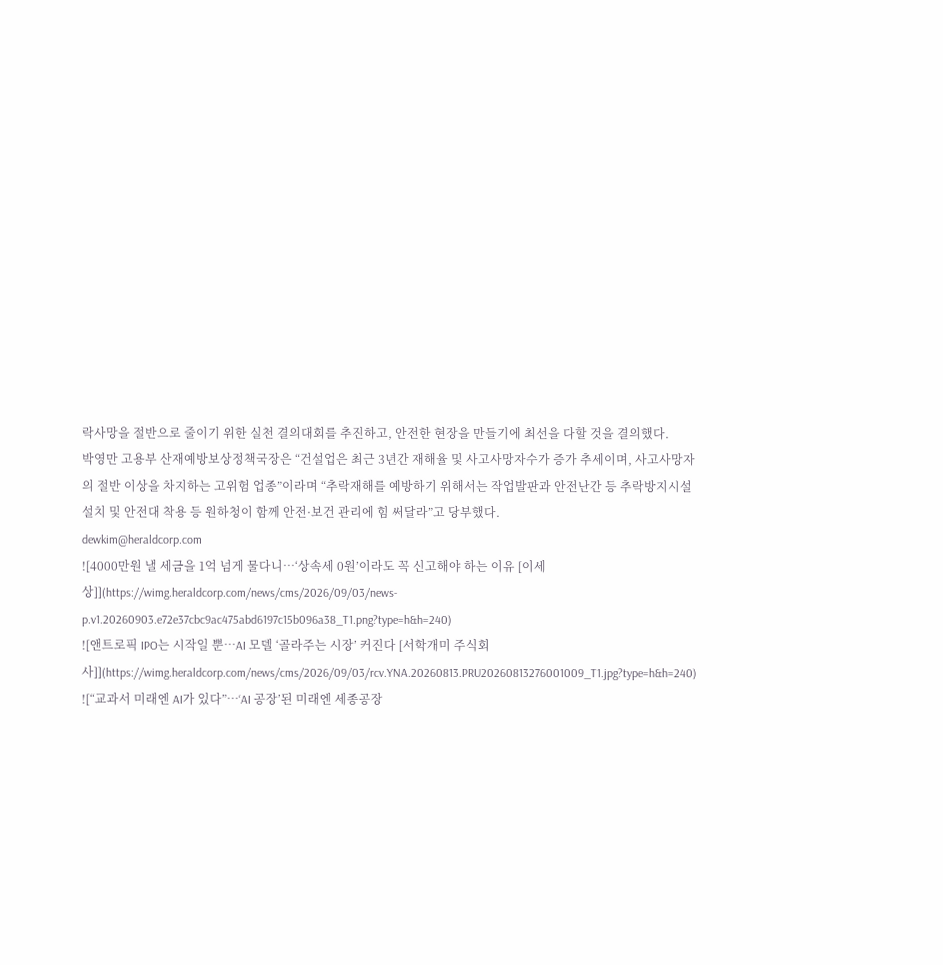락사망을 절반으로 줄이기 위한 실천 결의대회를 추진하고, 안전한 현장을 만들기에 최선을 다할 것을 결의했다.
박영만 고용부 산재예방보상정책국장은 “건설업은 최근 3년간 재해율 및 사고사망자수가 증가 추세이며, 사고사망자의 절반 이상을 차지하는 고위험 업종”이라며 “추락재해를 예방하기 위해서는 작업발판과 안전난간 등 추락방지시설 설치 및 안전대 착용 등 원하청이 함께 안전·보건 관리에 힘 써달라”고 당부했다.
dewkim@heraldcorp.com
![4000만원 낼 세금을 1억 넘게 물다니…‘상속세 0원’이라도 꼭 신고해야 하는 이유 [이세상]](https://wimg.heraldcorp.com/news/cms/2026/09/03/news-p.v1.20260903.e72e37cbc9ac475abd6197c15b096a38_T1.png?type=h&h=240)
![앤트로픽 IPO는 시작일 뿐…AI 모델 ‘골라주는 시장’ 커진다 [서학개미 주식회사]](https://wimg.heraldcorp.com/news/cms/2026/09/03/rcv.YNA.20260813.PRU20260813276001009_T1.jpg?type=h&h=240)
![“교과서 미래엔 AI가 있다”…‘AI 공장’된 미래엔 세종공장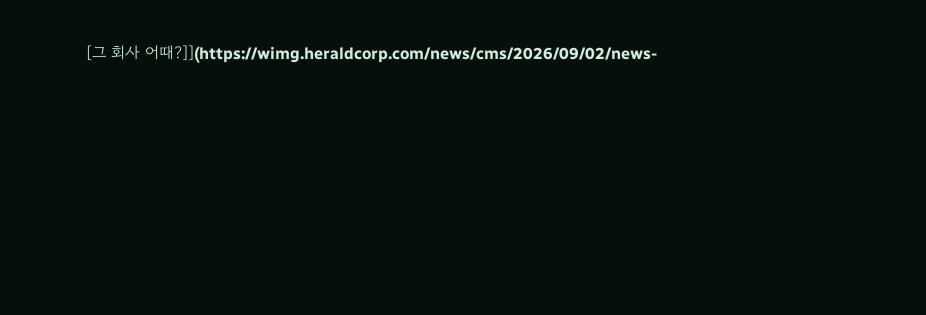[그 회사 어때?]](https://wimg.heraldcorp.com/news/cms/2026/09/02/news-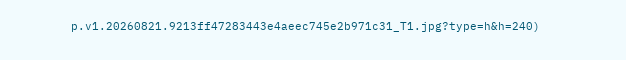p.v1.20260821.9213ff47283443e4aeec745e2b971c31_T1.jpg?type=h&h=240)